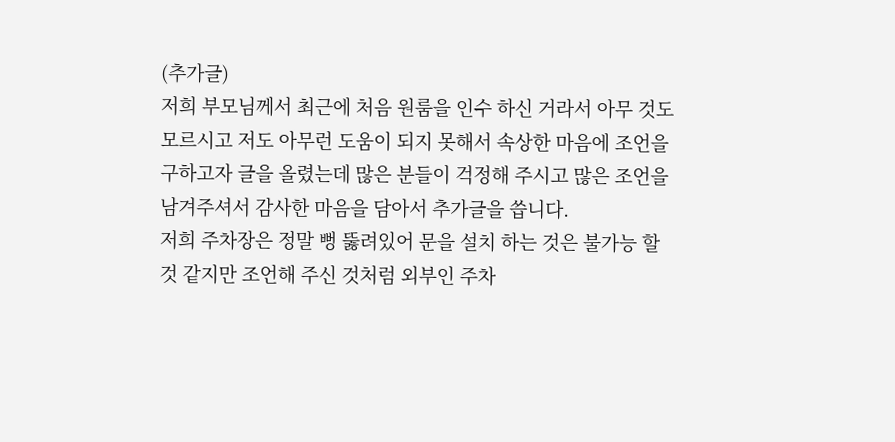(추가글)
저희 부모님께서 최근에 처음 원룸을 인수 하신 거라서 아무 것도 모르시고 저도 아무런 도움이 되지 못해서 속상한 마음에 조언을 구하고자 글을 올렸는데 많은 분들이 걱정해 주시고 많은 조언을 남겨주셔서 감사한 마음을 담아서 추가글을 씁니다.
저희 주차장은 정말 뻥 뚫려있어 문을 설치 하는 것은 불가능 할 것 같지만 조언해 주신 것처럼 외부인 주차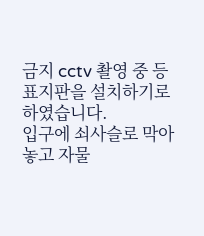금지 cctv 촬영 중 등 표지판을 설치하기로 하였습니다.
입구에 쇠사슬로 막아놓고 자물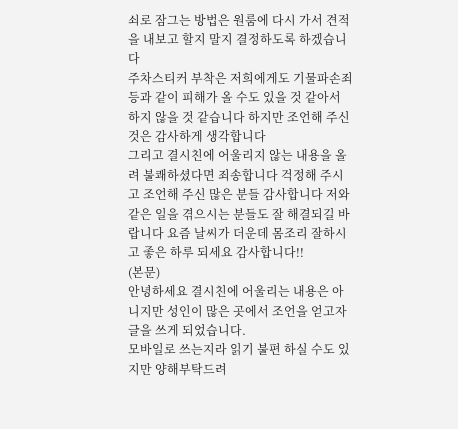쇠로 잠그는 방법은 원룸에 다시 가서 견적을 내보고 할지 말지 결정하도록 하겠습니다
주차스티커 부착은 저희에게도 기물파손죄 등과 같이 피해가 올 수도 있을 것 같아서 하지 않을 것 같습니다 하지만 조언해 주신 것은 감사하게 생각합니다
그리고 결시친에 어울리지 않는 내용을 올려 불쾌하셨다면 죄송합니다 걱정해 주시고 조언해 주신 많은 분들 감사합니다 저와 같은 일을 겪으시는 분들도 잘 해결되길 바랍니다 요즘 날씨가 더운데 몸조리 잘하시고 좋은 하루 되세요 감사합니다!!
(본문)
안녕하세요 결시친에 어울리는 내용은 아니지만 성인이 많은 곳에서 조언을 얻고자 글을 쓰게 되었습니다.
모바일로 쓰는지라 읽기 불편 하실 수도 있지만 양해부탁드려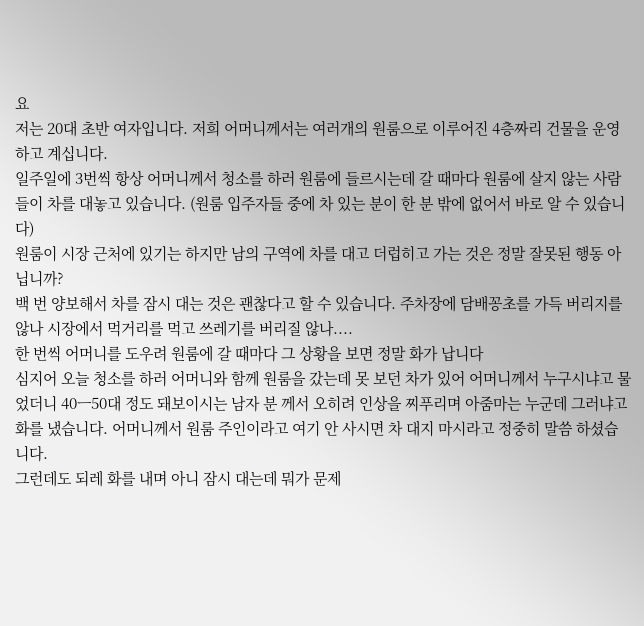요
저는 20대 초반 여자입니다. 저희 어머니께서는 여러개의 원룸으로 이루어진 4층짜리 건물을 운영하고 계십니다.
일주일에 3번씩 항상 어머니께서 청소를 하러 원룸에 들르시는데 갈 때마다 원룸에 살지 않는 사람들이 차를 대놓고 있습니다. (원룸 입주자들 중에 차 있는 분이 한 분 밖에 없어서 바로 알 수 있습니다)
원룸이 시장 근처에 있기는 하지만 남의 구역에 차를 대고 더럽히고 가는 것은 정말 잘못된 행동 아닙니까?
백 번 양보해서 차를 잠시 대는 것은 괜찮다고 할 수 있습니다. 주차장에 담배꽁초를 가득 버리지를 않나 시장에서 먹거리를 먹고 쓰레기를 버리질 않나....
한 번씩 어머니를 도우려 원룸에 갈 때마다 그 상황을 보면 정말 화가 납니다
심지어 오늘 청소를 하러 어머니와 함께 원룸을 갔는데 못 보던 차가 있어 어머니께서 누구시냐고 물었더니 40ㅡ50대 정도 돼보이시는 남자 분 께서 오히려 인상을 찌푸리며 아줌마는 누군데 그러냐고 화를 냈습니다. 어머니께서 원룸 주인이라고 여기 안 사시면 차 대지 마시라고 정중히 말씀 하셨습니다.
그런데도 되레 화를 내며 아니 잠시 대는데 뭐가 문제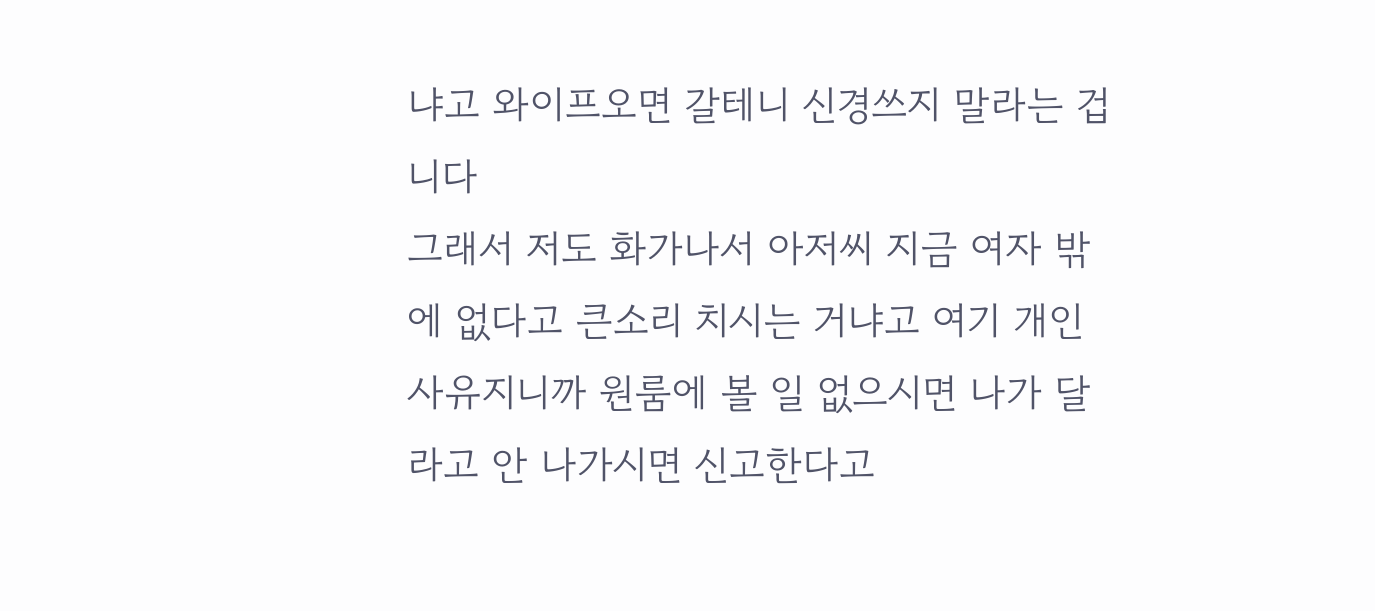냐고 와이프오면 갈테니 신경쓰지 말라는 겁니다
그래서 저도 화가나서 아저씨 지금 여자 밖에 없다고 큰소리 치시는 거냐고 여기 개인 사유지니까 원룸에 볼 일 없으시면 나가 달라고 안 나가시면 신고한다고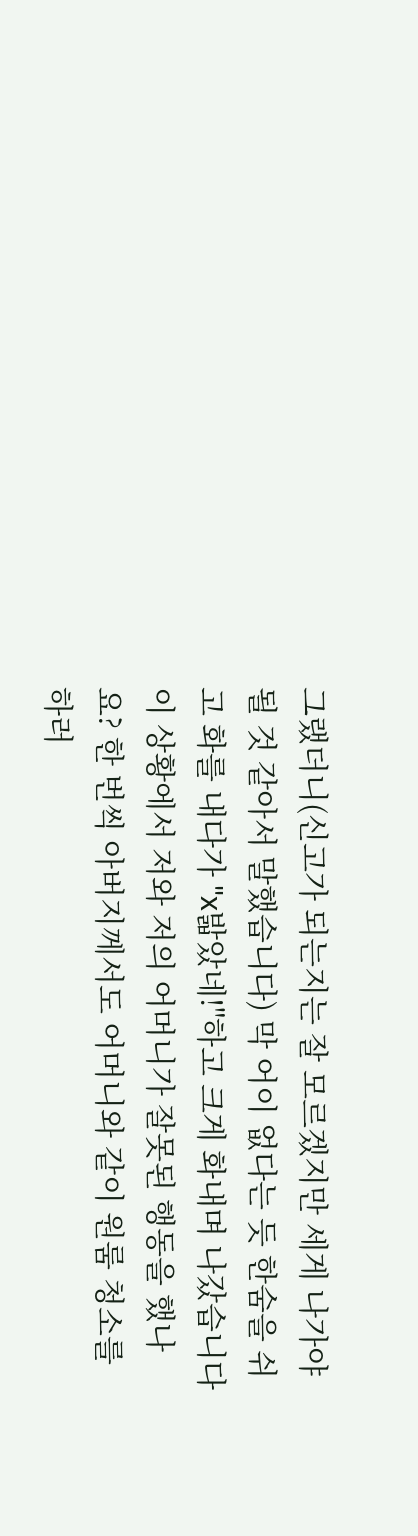그랬더니(신고가 되는지는 잘 모르겠지만 세게 나가야 될 것 같아서 말했습니다) 막 어이 없다는 듯 한숨을 쉬고 화를 내다가 "x밟았네!"하고 크게 화내며 나갔습니다
이 상황에서 저와 저의 어머니가 잘못된 행동을 했나요? 한 번씩 아버지께서도 어머니와 같이 원룸 청소를 하러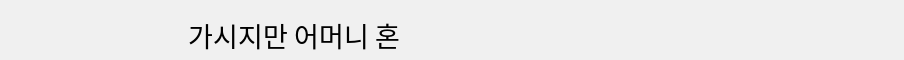가시지만 어머니 혼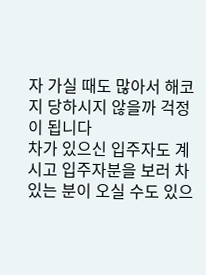자 가실 때도 많아서 해코지 당하시지 않을까 걱정이 됩니다
차가 있으신 입주자도 계시고 입주자분을 보러 차있는 분이 오실 수도 있으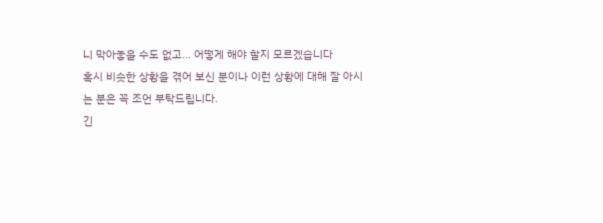니 막아놓을 수도 없고... 어떻게 해야 할지 모르겠습니다
혹시 비슷한 상황을 겪어 보신 분이나 이런 상황에 대해 잘 아시는 분은 꼭 조언 부탁드립니다.
긴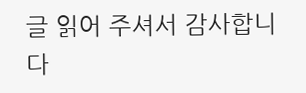글 읽어 주셔서 감사합니다